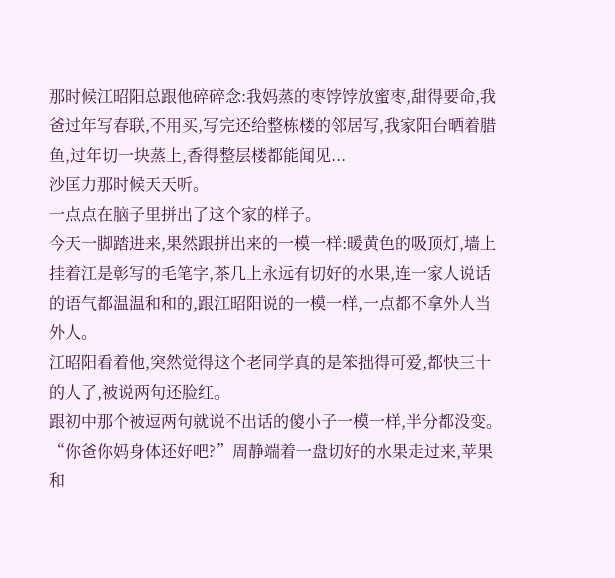那时候江昭阳总跟他碎碎念:我妈蒸的枣饽饽放蜜枣,甜得要命,我爸过年写春联,不用买,写完还给整栋楼的邻居写,我家阳台晒着腊鱼,过年切一块蒸上,香得整层楼都能闻见...
沙匡力那时候天天听。
一点点在脑子里拼出了这个家的样子。
今天一脚踏进来,果然跟拼出来的一模一样:暖黄色的吸顶灯,墙上挂着江是彰写的毛笔字,茶几上永远有切好的水果,连一家人说话的语气都温温和和的,跟江昭阳说的一模一样,一点都不拿外人当外人。
江昭阳看着他,突然觉得这个老同学真的是笨拙得可爱,都快三十的人了,被说两句还脸红。
跟初中那个被逗两句就说不出话的傻小子一模一样,半分都没变。
“你爸你妈身体还好吧?”周静端着一盘切好的水果走过来,苹果和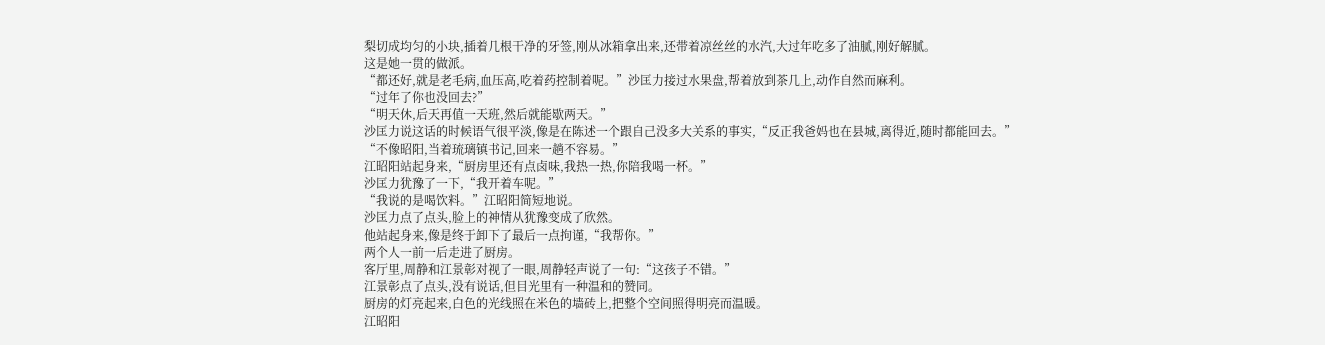梨切成均匀的小块,插着几根干净的牙签,刚从冰箱拿出来,还带着凉丝丝的水汽,大过年吃多了油腻,刚好解腻。
这是她一贯的做派。
“都还好,就是老毛病,血压高,吃着药控制着呢。”沙匡力接过水果盘,帮着放到茶几上,动作自然而麻利。
“过年了你也没回去?”
“明天休,后天再值一天班,然后就能歇两天。”
沙匡力说这话的时候语气很平淡,像是在陈述一个跟自己没多大关系的事实,“反正我爸妈也在县城,离得近,随时都能回去。”
“不像昭阳,当着琉璃镇书记,回来一趟不容易。”
江昭阳站起身来,“厨房里还有点卤味,我热一热,你陪我喝一杯。”
沙匡力犹豫了一下,“我开着车呢。”
“我说的是喝饮料。”江昭阳简短地说。
沙匡力点了点头,脸上的神情从犹豫变成了欣然。
他站起身来,像是终于卸下了最后一点拘谨,“我帮你。”
两个人一前一后走进了厨房。
客厅里,周静和江景彰对视了一眼,周静轻声说了一句:“这孩子不错。”
江景彰点了点头,没有说话,但目光里有一种温和的赞同。
厨房的灯亮起来,白色的光线照在米色的墙砖上,把整个空间照得明亮而温暖。
江昭阳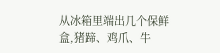从冰箱里端出几个保鲜盒,猪蹄、鸡爪、牛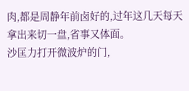肉,都是周静年前卤好的,过年这几天每天拿出来切一盘,省事又体面。
沙匡力打开微波炉的门,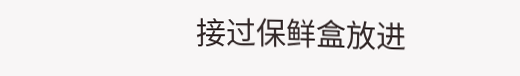接过保鲜盒放进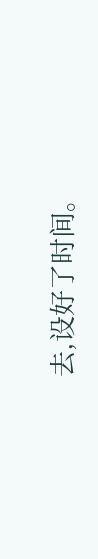去,设好了时间。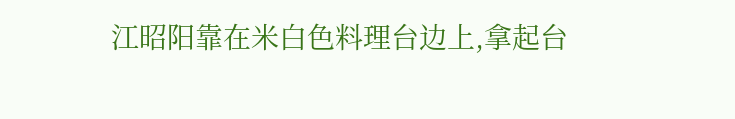江昭阳靠在米白色料理台边上,拿起台